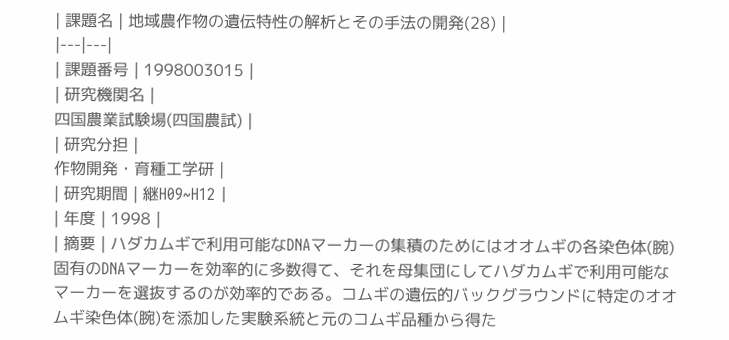| 課題名 | 地域農作物の遺伝特性の解析とその手法の開発(28) |
|---|---|
| 課題番号 | 1998003015 |
| 研究機関名 |
四国農業試験場(四国農試) |
| 研究分担 |
作物開発・育種工学研 |
| 研究期間 | 継H09~H12 |
| 年度 | 1998 |
| 摘要 | ハダカムギで利用可能なDNAマーカーの集積のためにはオオムギの各染色体(腕)固有のDNAマーカーを効率的に多数得て、それを母集団にしてハダカムギで利用可能なマーカーを選抜するのが効率的である。コムギの遺伝的バックグラウンドに特定のオオムギ染色体(腕)を添加した実験系統と元のコムギ品種から得た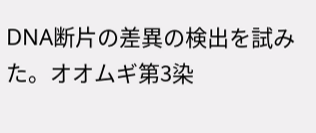DNA断片の差異の検出を試みた。オオムギ第3染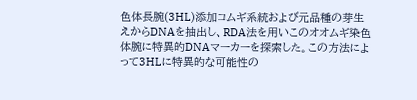色体長腕(3HL)添加コムギ系統および元品種の芽生えからDNAを抽出し、RDA法を用いこのオオムギ染色体腕に特異的DNAマーカーを探索した。この方法によって3HLに特異的な可能性の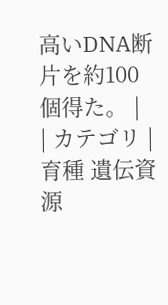高いDNA断片を約100個得た。 |
| カテゴリ | 育種 遺伝資源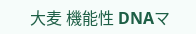大麦 機能性 DNAマ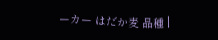ーカー はだか麦 品種 |